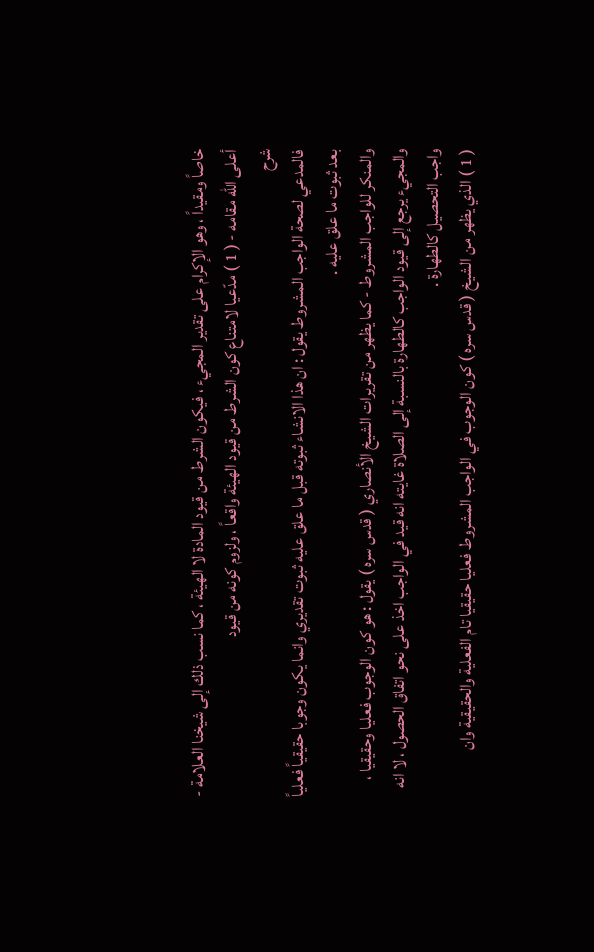خاصاً ومقيداً ، وهو الإكرام على تقدير المجيء ، فيكون الشرط من قيود المادة لا الهيئة ، كما نسب ذلك إلى شيخنا العلامة - أعلى الله مقامه - ( 1 ) مدّعيا لامتناع كون الشرط من قيود الهيئة واقعاً ، ولزوم كونه من قيود
شرح
فالمدعي لصحة الواجب المشروط يقول : ان هذا الانشاء ثبوته قبل ما علق عليه ثبوت تقديري وانما يكون وجوبا حقيقياً فعلياً بعد ثبوت ما علق عليه .
والمنكر للواجب المشروط - كما يظهر من تقريرات الشيخ الأنصاري ( قدس سره ) يقول : هو كون الوجوب فعليا وحقيقيا ، والمجيء يرجع إلى قيود الواجب كالطهارة بالنسبة إلى الصلاة غايته انه قيد في الواجب اخذ على نحو اتفاق الحصول ، لا انه واجب التحصيل كالطهارة .
( 1 ) الذي يظهر من الشيخ ( قدس سره ) كون الوجوب في الواجب المشروط فعليا حقيقيا تام الفعلية والحقيقية وان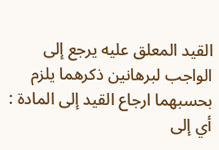القيد المعلق عليه يرجع إلى الواجب لبرهانين ذكرهما يلزم بحسبهما ارجاع القيد إلى المادة : أي إلى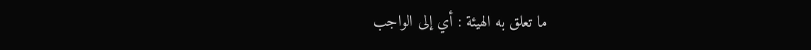ما تعلق به الهيئة : أي إلى الواجب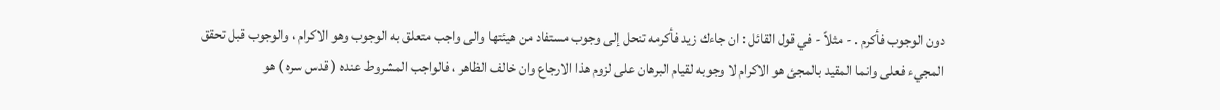دون الوجوب فأكرم . - مثلاً - في قول القائل : ان جاءك زيد فأكرمه تنحل إلى وجوب مستفاد من هيئتها والى واجب متعلق به الوجوب وهو الاكرام ، والوجوب قبل تحقق المجيء فعلى وانما المقيد بالمجئ هو الاكرام لا وجوبه لقيام البرهان على لزوم هذا الارجاع وان خالف الظاهر ، فالواجب المشروط عنده ( قدس سره ) هو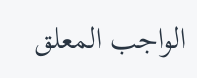الواجب المعلق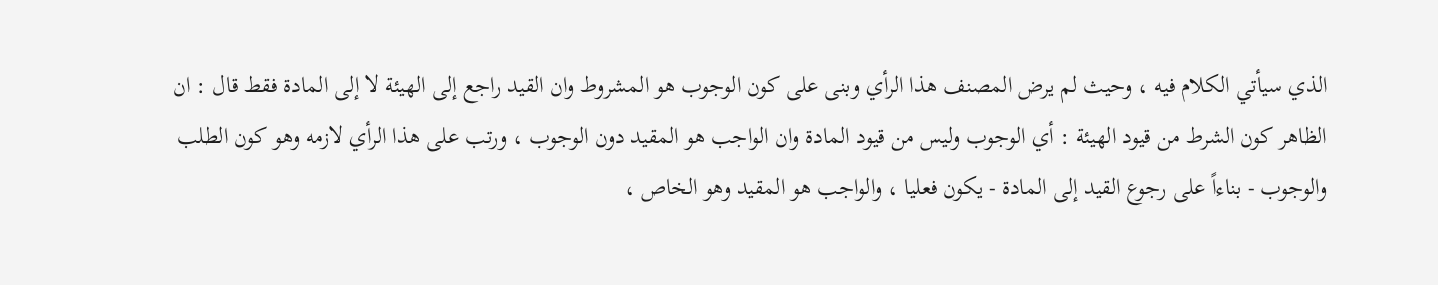الذي سيأتي الكلام فيه ، وحيث لم يرض المصنف هذا الرأي وبنى على كون الوجوب هو المشروط وان القيد راجع إلى الهيئة لا إلى المادة فقط قال : ان الظاهر كون الشرط من قيود الهيئة : أي الوجوب وليس من قيود المادة وان الواجب هو المقيد دون الوجوب ، ورتب على هذا الرأي لازمه وهو كون الطلب والوجوب - بناءاً على رجوع القيد إلى المادة - يكون فعليا ، والواجب هو المقيد وهو الخاص ،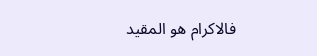فالاكرام هو المقيد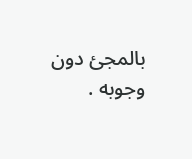بالمجئ دون وجوبه .